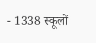- 1338 स्कूलों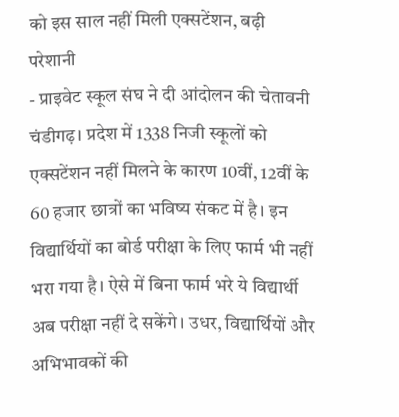को इस साल नहीं मिली एक्सटेंशन, बढ़ी परेशानी
- प्राइवेट स्कूल संघ ने दी आंदोलन की चेतावनी
चंडीगढ़। प्रदेश में 1338 निजी स्कूलों को एक्सटेंशन नहीं मिलने के कारण 10वीं, 12वीं के 60 हजार छात्रों का भविष्य संकट में है। इन विद्यार्थियों का बोर्ड परीक्षा के लिए फार्म भी नहीं भरा गया है। ऐसे में बिना फार्म भरे ये विद्यार्थी अब परीक्षा नहीं दे सकेंगे। उधर, विद्यार्थियों और अभिभावकों की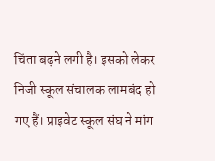चिंता बढ़ने लगी है। इसको लेकर निजी स्कूल संचालक लामबंद हो गए हैं। प्राइवेट स्कूल संघ ने मांग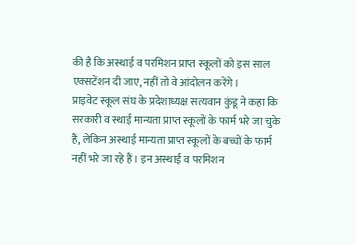की है कि अस्थाई व परमिशन प्राप्त स्कूलों को इस साल एक्सटेंशन दी जाए, नहीं तो वे आंदोलन करेंगे।
प्राइवेट स्कूल संघ के प्रदेशाध्यक्ष सत्यवान कुंडू ने कहा कि सरकारी व स्थाई मान्यता प्राप्त स्कूलों के फार्म भरे जा चुके हैं, लेकिन अस्थाई मान्यता प्राप्त स्कूलों के बच्चों के फार्म नहीं भरे जा रहे हैं। इन अस्थाई व परमिशन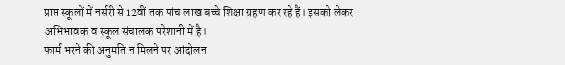प्राप्त स्कूलों में नर्सरी से 12वीं तक पांच लाख बच्चे शिक्षा ग्रहण कर रहे हैं। इसको लेकर अभिभावक व स्कूल संचालक परेशानी में है।
फार्म भरने की अनुमति न मिलने पर आंदोलन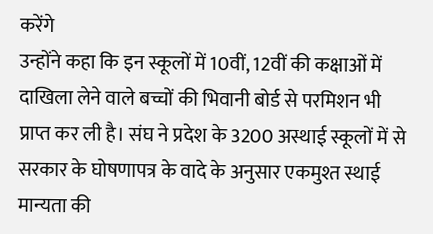करेंगे
उन्होंने कहा कि इन स्कूलों में 10वीं, 12वीं की कक्षाओं में दाखिला लेने वाले बच्चों की भिवानी बोर्ड से परमिशन भी प्राप्त कर ली है। संघ ने प्रदेश के 3200 अस्थाई स्कूलों में से सरकार के घोषणापत्र के वादे के अनुसार एकमुश्त स्थाई मान्यता की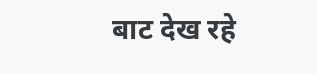बाट देख रहे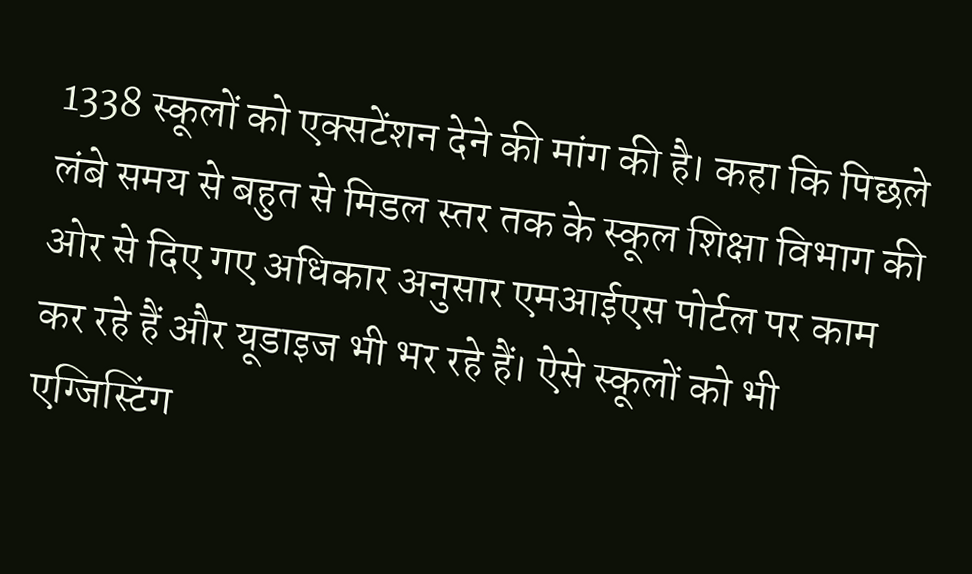1338 स्कूलों को एक्सटेंशन देने की मांग की है। कहा कि पिछले लंबे समय से बहुत से मिडल स्तर तक के स्कूल शिक्षा विभाग की ओर से दिए गए अधिकार अनुसार एमआईएस पोर्टल पर काम कर रहे हैं और यूडाइज भी भर रहे हैं। ऐसे स्कूलों को भी एग्जिस्टिंग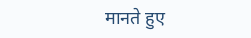मानते हुए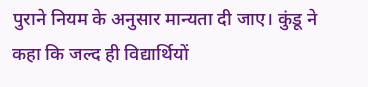पुराने नियम के अनुसार मान्यता दी जाए। कुंडू ने कहा कि जल्द ही विद्यार्थियों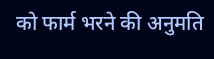को फार्म भरने की अनुमति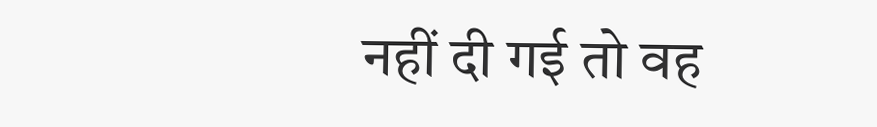नहीं दी गई तो वह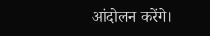आंदोलन करेंगे।